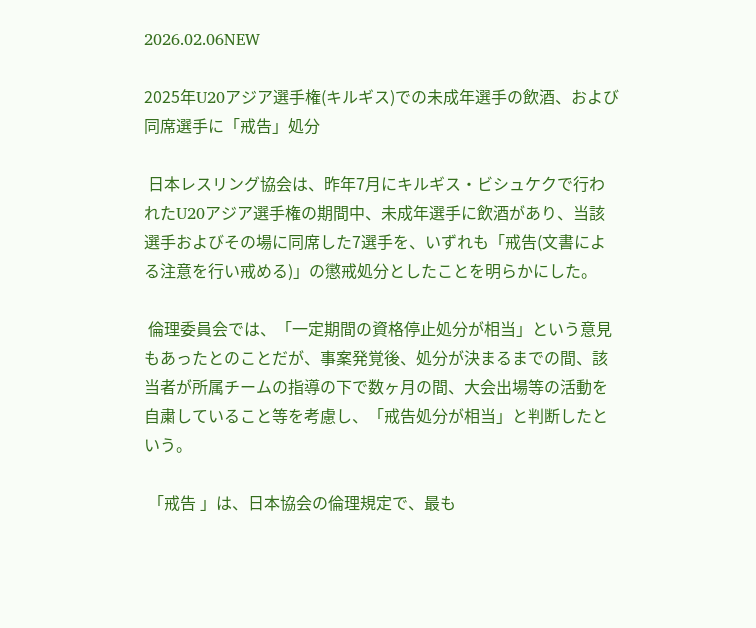2026.02.06NEW

2025年U20アジア選手権(キルギス)での未成年選手の飲酒、および同席選手に「戒告」処分

 日本レスリング協会は、昨年7月にキルギス・ビシュケクで行われたU20アジア選手権の期間中、未成年選手に飲酒があり、当該選手およびその場に同席した7選手を、いずれも「戒告(文書による注意を行い戒める)」の懲戒処分としたことを明らかにした。

 倫理委員会では、「一定期間の資格停止処分が相当」という意見もあったとのことだが、事案発覚後、処分が決まるまでの間、該当者が所属チームの指導の下で数ヶ月の間、大会出場等の活動を自粛していること等を考慮し、「戒告処分が相当」と判断したという。

 「戒告 」は、日本協会の倫理規定で、最も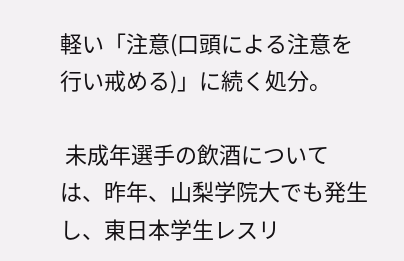軽い「注意(口頭による注意を行い戒める)」に続く処分。

 未成年選手の飲酒については、昨年、山梨学院大でも発生し、東日本学生レスリ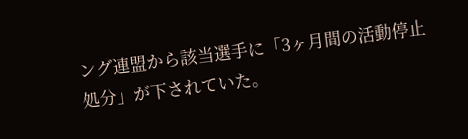ング連盟から該当選手に「3ヶ月間の活動停止処分」が下されていた。